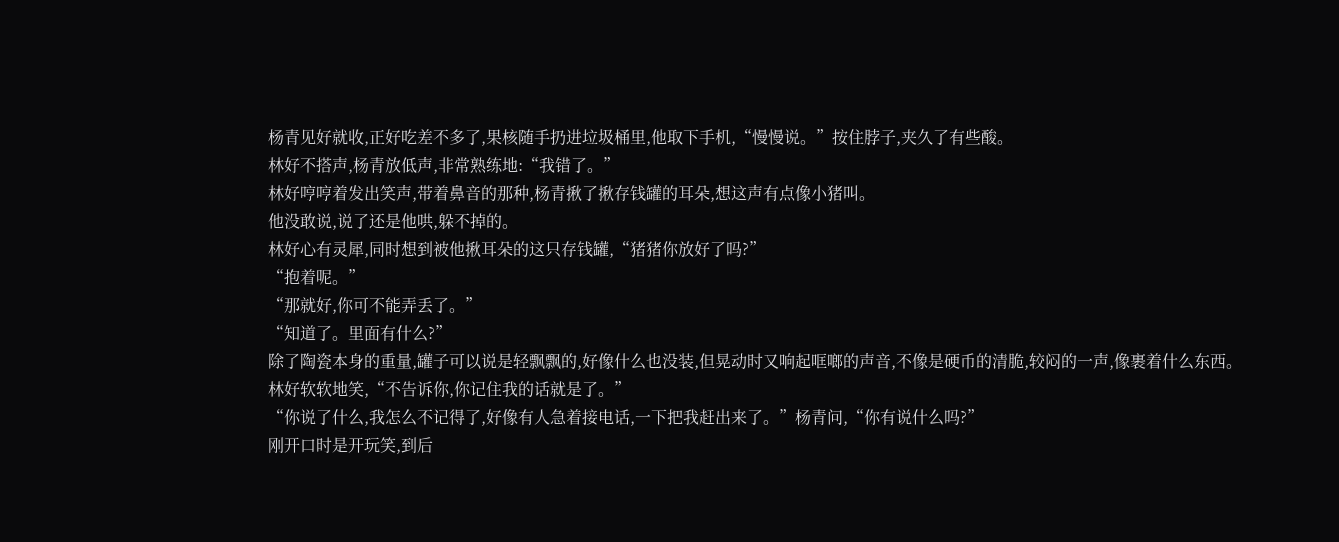杨青见好就收,正好吃差不多了,果核随手扔进垃圾桶里,他取下手机,“慢慢说。”按住脖子,夹久了有些酸。
林好不搭声,杨青放低声,非常熟练地:“我错了。”
林好哼哼着发出笑声,带着鼻音的那种,杨青揪了揪存钱罐的耳朵,想这声有点像小猪叫。
他没敢说,说了还是他哄,躲不掉的。
林好心有灵犀,同时想到被他揪耳朵的这只存钱罐,“猪猪你放好了吗?”
“抱着呢。”
“那就好,你可不能弄丢了。”
“知道了。里面有什么?”
除了陶瓷本身的重量,罐子可以说是轻飘飘的,好像什么也没装,但晃动时又响起哐啷的声音,不像是硬币的清脆,较闷的一声,像裹着什么东西。
林好软软地笑,“不告诉你,你记住我的话就是了。”
“你说了什么,我怎么不记得了,好像有人急着接电话,一下把我赶出来了。”杨青问,“你有说什么吗?”
刚开口时是开玩笑,到后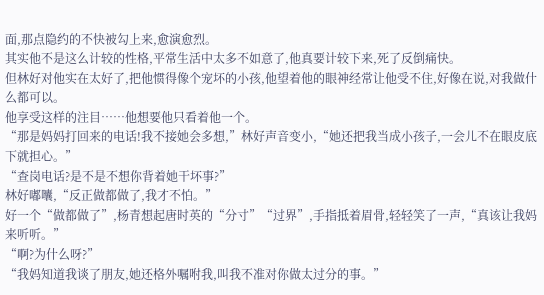面,那点隐约的不快被勾上来,愈演愈烈。
其实他不是这么计较的性格,平常生活中太多不如意了,他真要计较下来,死了反倒痛快。
但林好对他实在太好了,把他惯得像个宠坏的小孩,他望着他的眼神经常让他受不住,好像在说,对我做什么都可以。
他享受这样的注目……他想要他只看着他一个。
“那是妈妈打回来的电话!我不接她会多想,”林好声音变小,“她还把我当成小孩子,一会儿不在眼皮底下就担心。”
“查岗电话?是不是不想你背着她干坏事?”
林好嘟囔,“反正做都做了,我才不怕。”
好一个“做都做了”,杨青想起唐时英的“分寸”“过界”,手指抵着眉骨,轻轻笑了一声,“真该让我妈来听听。”
“啊?为什么呀?”
“我妈知道我谈了朋友,她还格外嘱咐我,叫我不准对你做太过分的事。”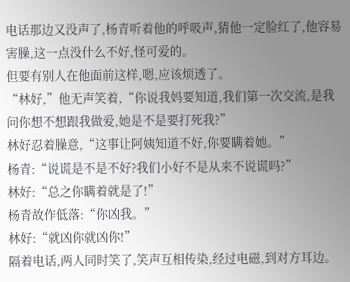电话那边又没声了,杨青听着他的呼吸声,猜他一定脸红了,他容易害臊,这一点没什么不好,怪可爱的。
但要有别人在他面前这样,嗯,应该烦透了。
“林好,”他无声笑着,“你说我妈要知道,我们第一次交流,是我问你想不想跟我做爱,她是不是要打死我?”
林好忍着臊意,“这事让阿姨知道不好,你要瞒着她。”
杨青:“说谎是不是不好?我们小好不是从来不说谎吗?”
林好:“总之你瞒着就是了!”
杨青故作低落:“你凶我。”
林好:“就凶你就凶你!”
隔着电话,两人同时笑了,笑声互相传染,经过电磁,到对方耳边。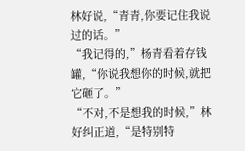林好说,“青青,你要记住我说过的话。”
“我记得的,”杨青看着存钱罐,“你说我想你的时候,就把它砸了。”
“不对,不是想我的时候,”林好纠正道,“是特别特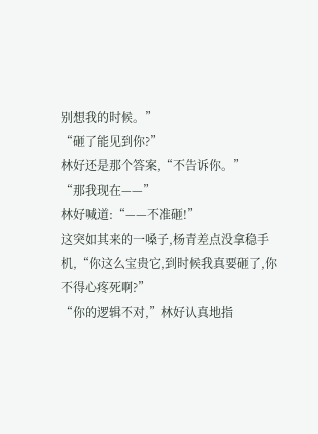别想我的时候。”
“砸了能见到你?”
林好还是那个答案,“不告诉你。”
“那我现在——”
林好喊道:“——不准砸!”
这突如其来的一嗓子,杨青差点没拿稳手机,“你这么宝贵它,到时候我真要砸了,你不得心疼死啊?”
“你的逻辑不对,”林好认真地指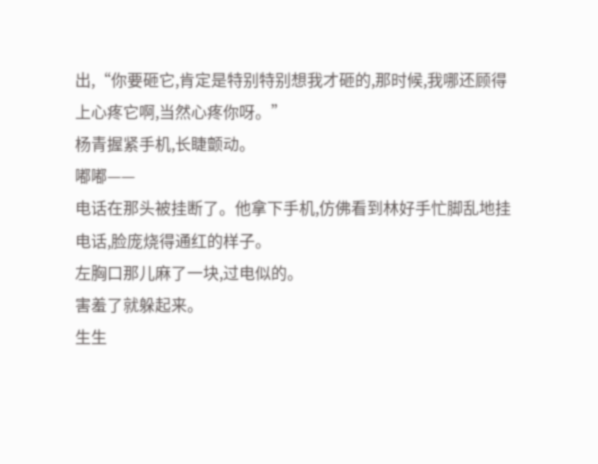出,“你要砸它,肯定是特别特别想我才砸的,那时候,我哪还顾得上心疼它啊,当然心疼你呀。”
杨青握紧手机,长睫颤动。
嘟嘟——
电话在那头被挂断了。他拿下手机,仿佛看到林好手忙脚乱地挂电话,脸庞烧得通红的样子。
左胸口那儿麻了一块,过电似的。
害羞了就躲起来。
生生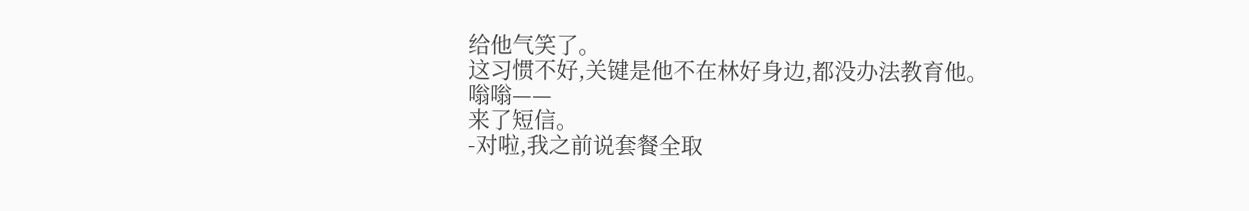给他气笑了。
这习惯不好,关键是他不在林好身边,都没办法教育他。
嗡嗡——
来了短信。
-对啦,我之前说套餐全取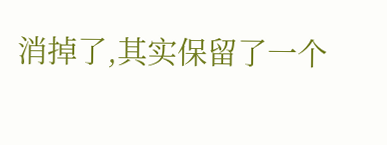消掉了,其实保留了一个